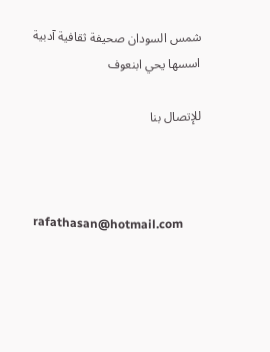شمس السودان صحيفة ثقافية آدبية اسسها يحي ابنعوف

للإتصال بنا



rafathasan@hotmail.com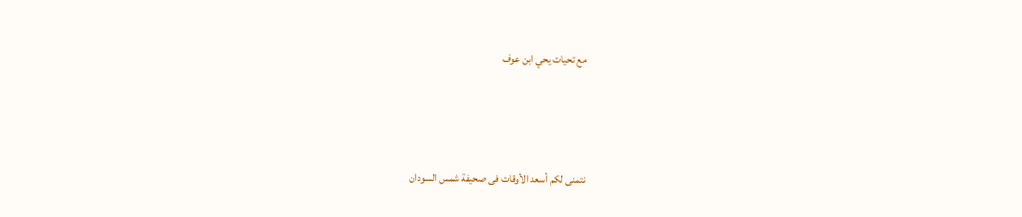مع تحيات يحي ابن عوف



نتمنى لكم أسعد الأوقات فى صحيفة شمس السودان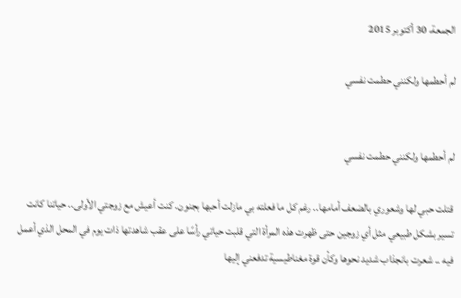الجمعة، 30 أكتوبر 2015

لم أحطمها ولكنني حطمت نفسي


لم أحطمها ولكنني حطمت نفسي

قتلت حبي لها وشعوري بالضعف أمامها.. رغم كل ما فعلته بي مازلت أحبها بجنون. كنت أعيش مع زوجتي الأولى.. حياتنا كانت تسير بشكل طبيعي مثل أي زوجين حتى ظهرت هذه المرأة التي قلبت حياتي رأسًا على عقب شاهدتها ذات يوم في المحل الذي أعمل فيه .. شعرت بانجذاب شديد نحوها وكأن قوة مغناطيسية تدفعني إليها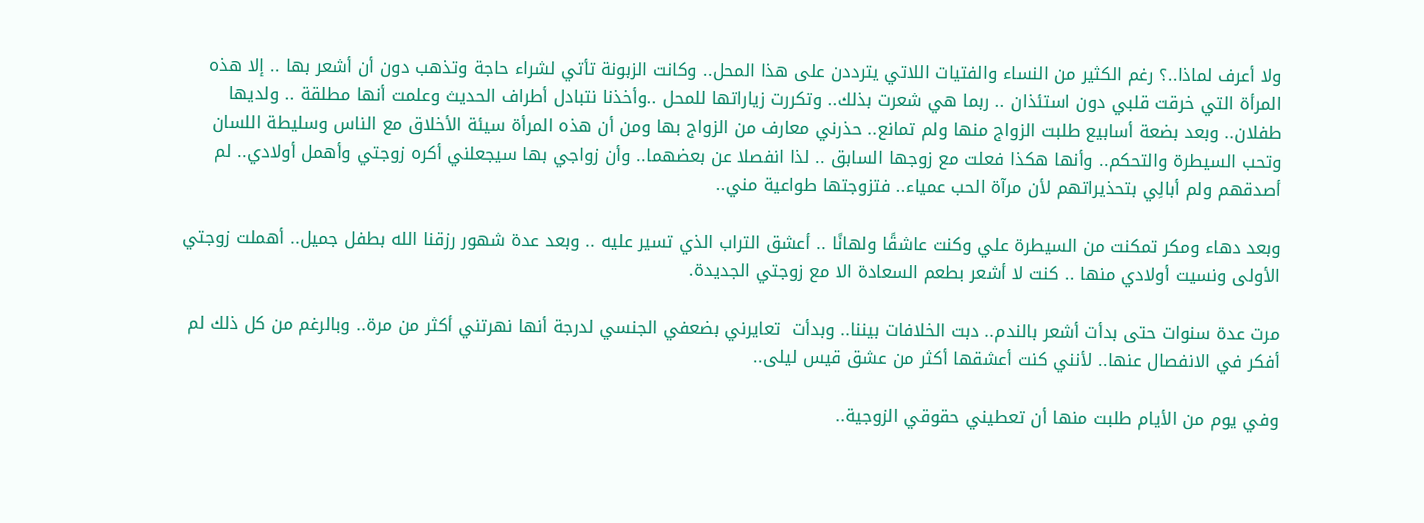ولا أعرف لماذا..؟ رغم الكثير من النساء والفتيات اللاتي يترددن على هذا المحل.. وكانت الزبونة تأتي لشراء حاجة وتذهب دون أن أشعر بها .. إلا هذه المرأة التي خرقت قلبي دون استئذان .. ربما هي شعرت بذلك.. وتكررت زياراتها للمحل ..وأخذنا نتبادل أطراف الحديث وعلمت أنها مطلقة .. ولديها طفلان.. وبعد بضعة أسابيع طلبت الزواج منها ولم تمانع.. حذرني معارف من الزواج بها ومن أن هذه المرأة سيئة الأخلاق مع الناس وسليطة اللسان وتحب السيطرة والتحكم.. وأنها هكذا فعلت مع زوجها السابق .. لذا انفصلا عن بعضهما.. وأن زواجي بها سيجعلني أكره زوجتي وأهمل أولادي.. لم أصدقهم ولم أبالِي بتحذيراتهم لأن مرآة الحب عمياء.. فتزوجتها طواعية مني..

وبعد دهاء ومكر تمكنت من السيطرة علي وكنت عاشقًا ولهانًا .. أعشق التراب الذي تسير عليه .. وبعد عدة شهور رزقنا الله بطفل جميل.. أهملت زوجتي الأولى ونسيت أولادي منها .. كنت لا أشعر بطعم السعادة الا مع زوجتي الجديدة.

مرت عدة سنوات حتى بدأت أشعر بالندم.. دبت الخلافات بيننا.. وبدأت  تعايرني بضعفي الجنسي لدرجة أنها نهرتني أكثر من مرة.. وبالرغم من كل ذلك لم أفكر في الانفصال عنها.. لأنني كنت أعشقها أكثر من عشق قيس ليلى..

وفي يوم من الأيام طلبت منها أن تعطيني حقوقي الزوجية..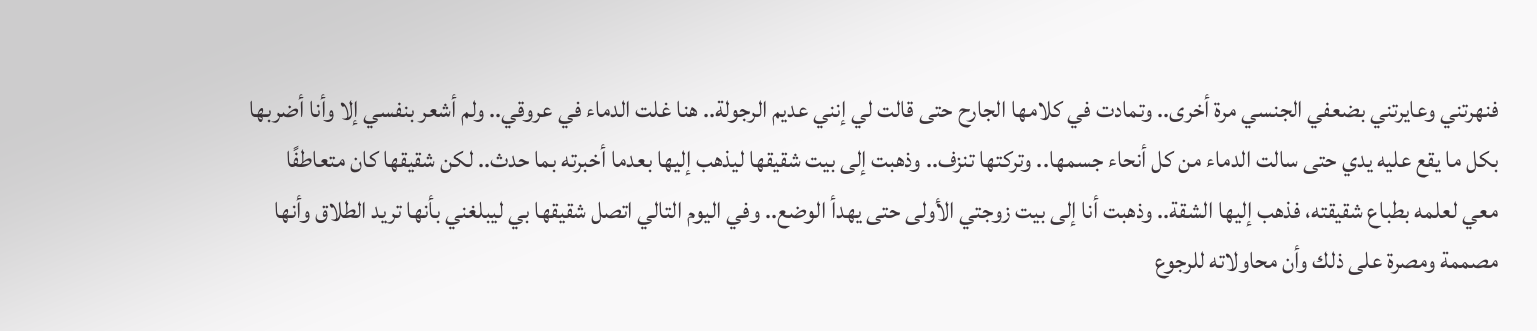فنهرتني وعايرتني بضعفي الجنسي مرة أخرى.. وتمادت في كلامها الجارح حتى قالت لي إنني عديم الرجولة.. هنا غلت الدماء في عروقي.. ولم أشعر بنفسي إلا وأنا أضربها بكل ما يقع عليه يدي حتى سالت الدماء من كل أنحاء جسمها.. وتركتها تنزف.. وذهبت إلى بيت شقيقها ليذهب إليها بعدما أخبرته بما حدث.. لكن شقيقها كان متعاطفًا معي لعلمه بطباع شقيقته، فذهب إليها الشقة.. وذهبت أنا إلى بيت زوجتي الأولى حتى يهدأ الوضع.. وفي اليوم التالي اتصل شقيقها بي ليبلغني بأنها تريد الطلاق وأنها مصممة ومصرة على ذلك وأن محاولاته للرجوع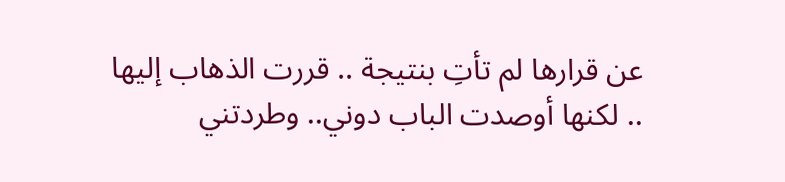عن قرارها لم تأتِ بنتيجة .. قررت الذهاب إليها .. لكنها أوصدت الباب دوني.. وطردتني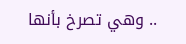.. وهي تصرخ بأنها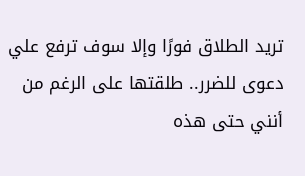تريد الطلاق فورًا وإلا سوف ترفع علي دعوى للضرر.. طلقتها على الرغم من أنني حتى هذه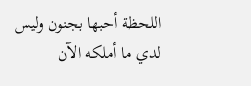اللحظة أحبها بجنون وليس لدي ما أملكه الآن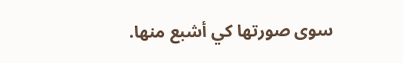سوى صورتها كي أشبع منها.